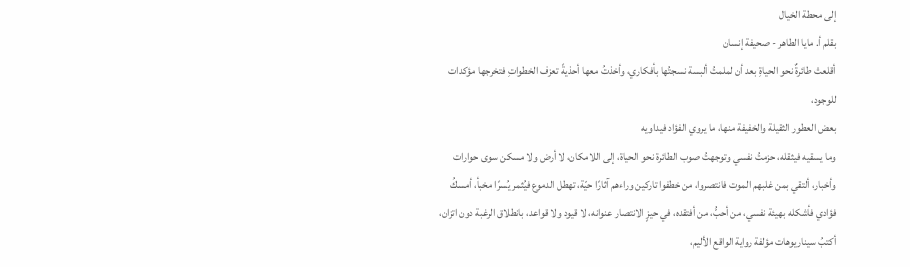إلى محطة الخيال
بقلم أ. مايا الطاهر - صحيفة إنسان
أقلعتْ طائرةٌ نحو الحياةِ بعد أن لملمتُ ألبسة نسجتُها بأفكاري، وأخذتُ معها أحذيةً تعزف الخطواتِ فتخرجها مؤكدات للوجود،
بعض العطور الثقيلة والخفيفة منها، ما يروي الفؤاد فيداويه
وما يسقيه فيثقله، حزمتُ نفسي وتوجهتُ صوب الطائرة نحو الحياة، إلى اللامكان، لا أرض ولا مسكن سوى حوارات وأخبار، ألتقي بمن غلبهم الموت فانتصروا، من خطفوا تاركين وراءهم آثارًا حيّة، تهطل الدموع فيُثمر يُسرًا مخبأ، أمسكُ فؤادي فأشكله بهيئة نفسي، من أحبُّ، من أفتقده، في حيزٍ الانتصار عنوانه، لا قيود ولا قواعد، بانطلاق الرغبة دون اتزان، أكتبُ سيناريوهات مؤلفة رواية الواقع الأليم،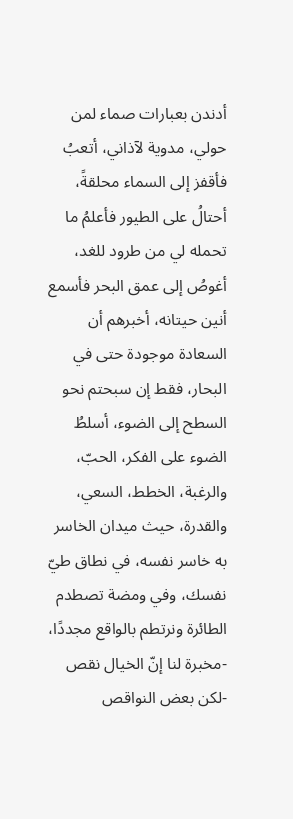أدندن بعبارات صماء لمن حولي، مدوية لآذاني، أتعبُ فأقفز إلى السماء محلقةً، أحتالُ على الطيور فأعلمُ ما تحمله لي من طرود للغد، أغوصُ إلى عمق البحر فأسمع أنين حيتانه، أخبرهم أن السعادة موجودة حتى في البحار، فقط إن سبحتم نحو السطح إلى الضوء، أسلطُ الضوء على الفكر، الحبّ، والرغبة، الخطط، السعي، والقدرة، حيث ميدان الخاسر به خاسر نفسه، في نطاق طيّ نفسك، وفي ومضة تصطدم الطائرة ونرتطم بالواقع مجددًا،
-مخبرة لنا إنّ الخيال نقص
-لكن بعض النواقص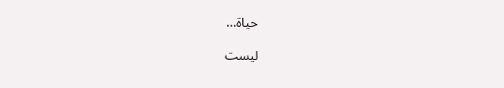حياة…

ليست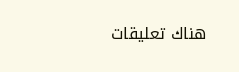هناك تعليقات